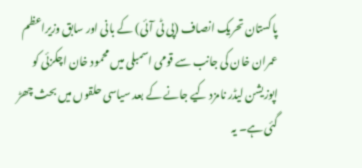پاکستان تحریک انصاف (پی ٹی آئی) کے بانی اور سابق وزیراعظم عمران خان کی جانب سے قومی اسمبلی میں محمود خان اچکزئی کو اپوزیشن لیڈر نامزد کیے جانے کے بعد سیاسی حلقوں میں بحث چھڑ گئی ہے۔ یہ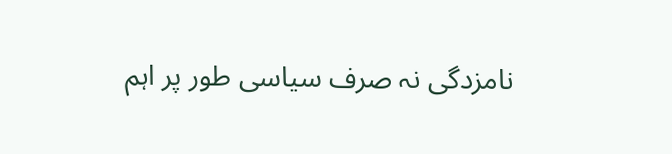نامزدگی نہ صرف سیاسی طور پر اہم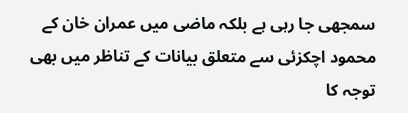سمجھی جا رہی ہے بلکہ ماضی میں عمران خان کے محمود اچکزئی سے متعلق بیانات کے تناظر میں بھی توجہ کا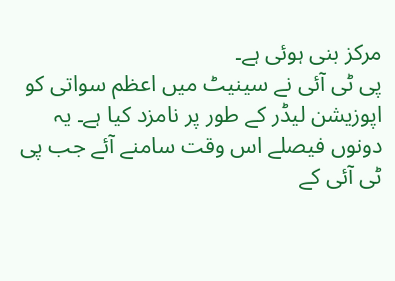مرکز بنی ہوئی ہے۔
پی ٹی آئی نے سینیٹ میں اعظم سواتی کو اپوزیشن لیڈر کے طور پر نامزد کیا ہے۔ یہ دونوں فیصلے اس وقت سامنے آئے جب پی ٹی آئی کے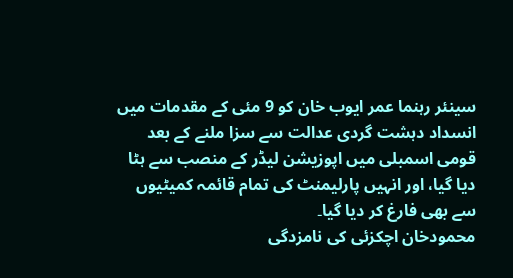سینئر رہنما عمر ایوب خان کو 9 مئی کے مقدمات میں انسداد دہشت گردی عدالت سے سزا ملنے کے بعد قومی اسمبلی میں اپوزیشن لیڈر کے منصب سے ہٹا دیا گیا، اور انہیں پارلیمنٹ کی تمام قائمہ کمیٹیوں سے بھی فارغ کر دیا گیا۔
محمودخان اچکزئی کی نامزدگی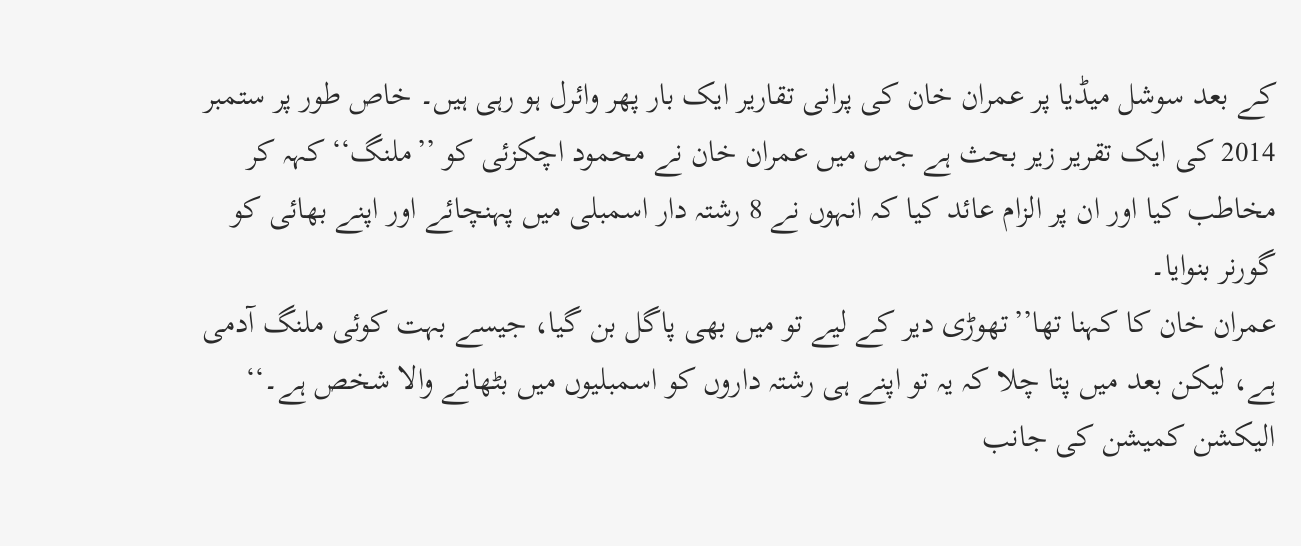کے بعد سوشل میڈیا پر عمران خان کی پرانی تقاریر ایک بار پھر وائرل ہو رہی ہیں۔ خاص طور پر ستمبر 2014 کی ایک تقریر زیر بحث ہے جس میں عمران خان نے محمود اچکزئی کو ’’ملنگ‘‘ کہہ کر مخاطب کیا اور ان پر الزام عائد کیا کہ انہوں نے 8 رشتہ دار اسمبلی میں پہنچائے اور اپنے بھائی کو گورنر بنوایا۔
عمران خان کا کہنا تھا’’تھوڑی دیر کے لیے تو میں بھی پاگل بن گیا، جیسے بہت کوئی ملنگ آدمی ہے، لیکن بعد میں پتا چلا کہ یہ تو اپنے ہی رشتہ داروں کو اسمبلیوں میں بٹھانے والا شخص ہے۔‘‘
الیکشن کمیشن کی جانب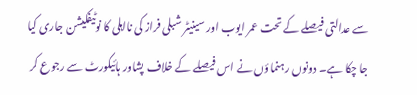سے عدالتی فیصلے کے تحت عمر ایوب اور سینیٹر شبلی فراز کی نااہلی کا نوٹیفکیشن جاری کیا جا چکا ہے۔ دونوں رہنماؤں نے اس فیصلے کے خلاف پشاور ہائیکورٹ سے رجوع کر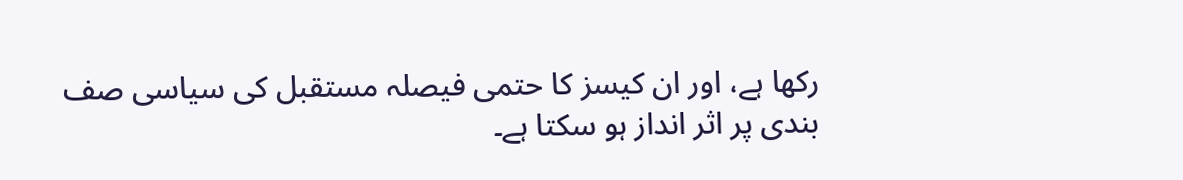رکھا ہے، اور ان کیسز کا حتمی فیصلہ مستقبل کی سیاسی صف بندی پر اثر انداز ہو سکتا ہے۔